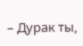– Дурак ты,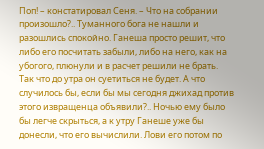Поп! – констатировал Сеня. – Что на собрании произошло?.. Туманного бога не нашли и разошлись спокойно. Ганеша просто решит, что либо его посчитать забыли, либо на него, как на убогого, плюнули и в расчет решили не брать.
Так что до утра он суетиться не будет. А что случилось бы, если бы мы сегодня джихад против этого извращенца объявили?.. Ночью ему было бы легче скрыться, а к утру Ганеше уже бы донесли, что его вычислили. Лови его потом по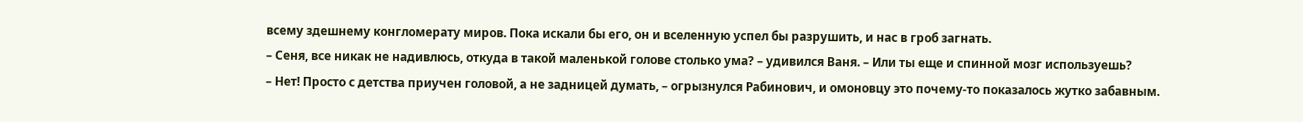всему здешнему конгломерату миров. Пока искали бы его, он и вселенную успел бы разрушить, и нас в гроб загнать.
– Сеня, все никак не надивлюсь, откуда в такой маленькой голове столько ума? – удивился Ваня. – Или ты еще и спинной мозг используешь?
– Нет! Просто с детства приучен головой, а не задницей думать, – огрызнулся Рабинович, и омоновцу это почему-то показалось жутко забавным.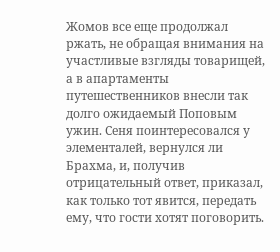Жомов все еще продолжал ржать, не обращая внимания на участливые взгляды товарищей, а в апартаменты путешественников внесли так долго ожидаемый Поповым ужин. Сеня поинтересовался у элементалей, вернулся ли Брахма, и, получив отрицательный ответ, приказал, как только тот явится, передать ему, что гости хотят поговорить.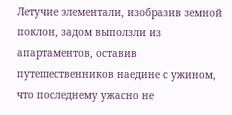Летучие элементали, изобразив земной поклон, задом выползли из апартаментов, оставив путешественников наедине с ужином, что последнему ужасно не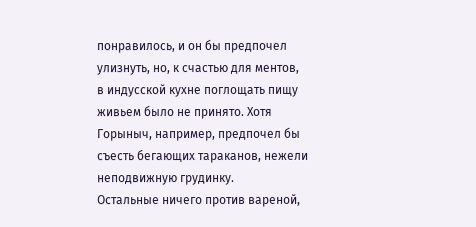понравилось, и он бы предпочел улизнуть, но, к счастью для ментов, в индусской кухне поглощать пищу живьем было не принято. Хотя Горыныч, например, предпочел бы съесть бегающих тараканов, нежели неподвижную грудинку.
Остальные ничего против вареной,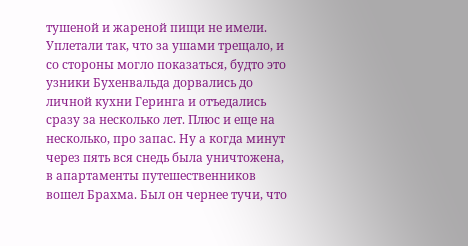тушеной и жареной пищи не имели. Уплетали так, что за ушами трещало, и со стороны могло показаться, будто это узники Бухенвальда дорвались до личной кухни Геринга и отъедались сразу за несколько лет. Плюс и еще на несколько, про запас. Ну а когда минут через пять вся снедь была уничтожена, в апартаменты путешественников вошел Брахма. Был он чернее тучи, что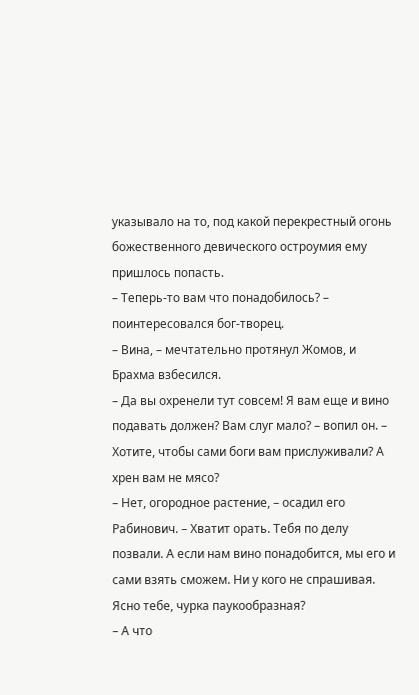указывало на то, под какой перекрестный огонь божественного девического остроумия ему пришлось попасть.
– Теперь-то вам что понадобилось? – поинтересовался бог-творец.
– Вина, – мечтательно протянул Жомов, и Брахма взбесился.
– Да вы охренели тут совсем! Я вам еще и вино подавать должен? Вам слуг мало? – вопил он. – Хотите, чтобы сами боги вам прислуживали? А хрен вам не мясо?
– Нет, огородное растение, – осадил его Рабинович. – Хватит орать. Тебя по делу позвали. А если нам вино понадобится, мы его и сами взять сможем. Ни у кого не спрашивая. Ясно тебе, чурка паукообразная?
– А что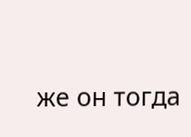же он тогда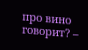про вино говорит? –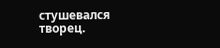стушевался творец.